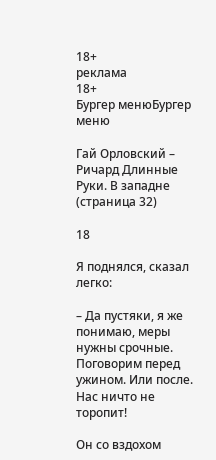18+
реклама
18+
Бургер менюБургер меню

Гай Орловский – Ричард Длинные Руки. В западне (страница 32)

18

Я поднялся, сказал легко:

– Да пустяки, я же понимаю, меры нужны срочные. Поговорим перед ужином. Или после. Нас ничто не торопит!

Он со вздохом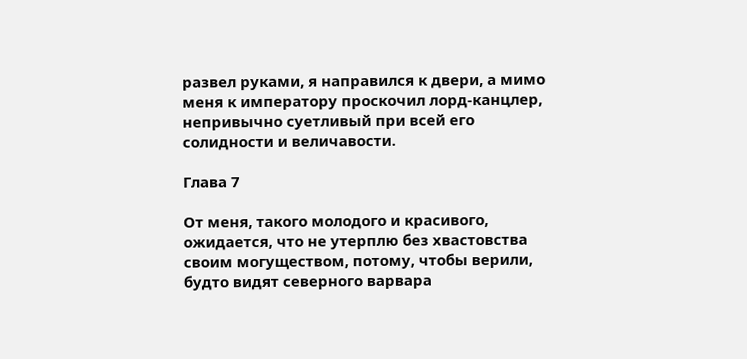развел руками, я направился к двери, а мимо меня к императору проскочил лорд-канцлер, непривычно суетливый при всей его солидности и величавости.

Глава 7

От меня, такого молодого и красивого, ожидается, что не утерплю без хвастовства своим могуществом, потому, чтобы верили, будто видят северного варвара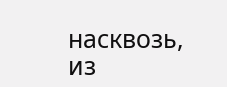насквозь, из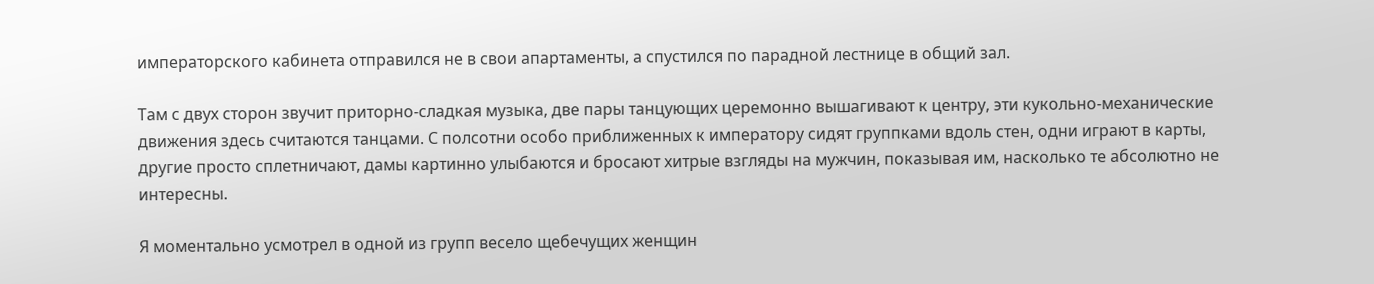императорского кабинета отправился не в свои апартаменты, а спустился по парадной лестнице в общий зал.

Там с двух сторон звучит приторно-сладкая музыка, две пары танцующих церемонно вышагивают к центру, эти кукольно-механические движения здесь считаются танцами. С полсотни особо приближенных к императору сидят группками вдоль стен, одни играют в карты, другие просто сплетничают, дамы картинно улыбаются и бросают хитрые взгляды на мужчин, показывая им, насколько те абсолютно не интересны.

Я моментально усмотрел в одной из групп весело щебечущих женщин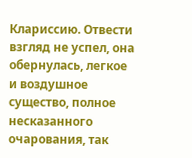Клариссию. Отвести взгляд не успел, она обернулась, легкое и воздушное существо, полное несказанного очарования, так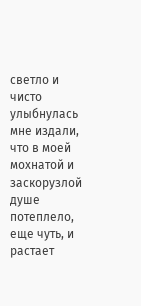светло и чисто улыбнулась мне издали, что в моей мохнатой и заскорузлой душе потеплело, еще чуть, и растает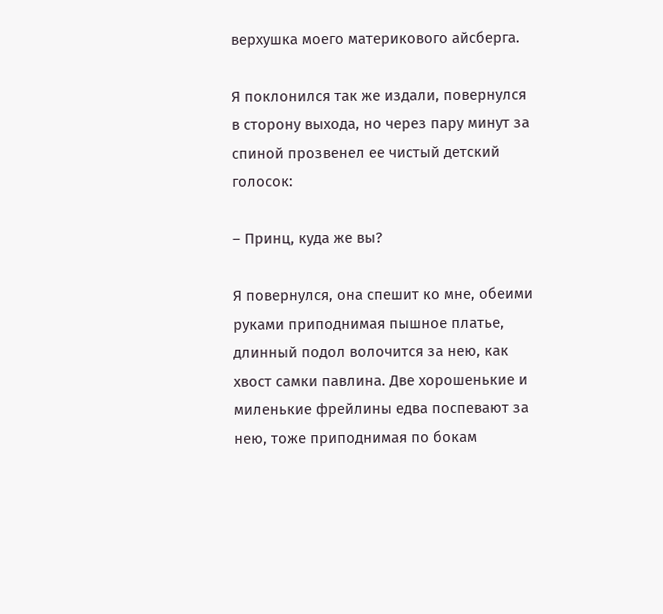верхушка моего материкового айсберга.

Я поклонился так же издали, повернулся в сторону выхода, но через пару минут за спиной прозвенел ее чистый детский голосок:

– Принц, куда же вы?

Я повернулся, она спешит ко мне, обеими руками приподнимая пышное платье, длинный подол волочится за нею, как хвост самки павлина. Две хорошенькие и миленькие фрейлины едва поспевают за нею, тоже приподнимая по бокам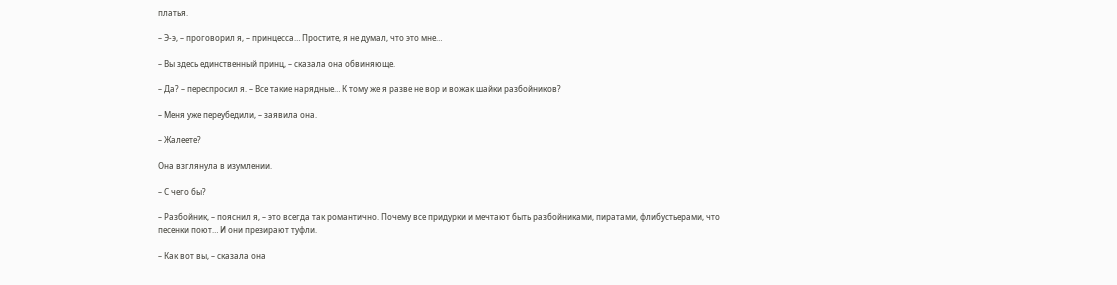платья.

– Э-э, – проговорил я, – принцесса… Простите, я не думал, что это мне…

– Вы здесь единственный принц, – сказала она обвиняюще.

– Да? – переспросил я. – Все такие нарядные… К тому же я разве не вор и вожак шайки разбойников?

– Меня уже переубедили, – заявила она.

– Жалеете?

Она взглянула в изумлении.

– С чего бы?

– Разбойник, – пояснил я, – это всегда так романтично. Почему все придурки и мечтают быть разбойниками, пиратами, флибустьерами, что песенки поют… И они презирают туфли.

– Как вот вы, – сказала она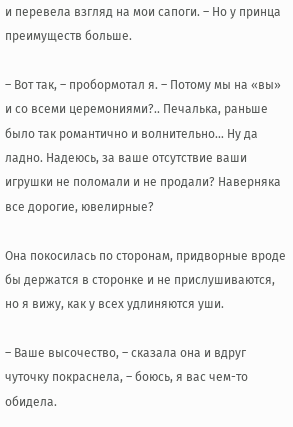и перевела взгляд на мои сапоги. – Но у принца преимуществ больше.

– Вот так, – пробормотал я. – Потому мы на «вы» и со всеми церемониями?.. Печалька, раньше было так романтично и волнительно… Ну да ладно. Надеюсь, за ваше отсутствие ваши игрушки не поломали и не продали? Наверняка все дорогие, ювелирные?

Она покосилась по сторонам, придворные вроде бы держатся в сторонке и не прислушиваются, но я вижу, как у всех удлиняются уши.

– Ваше высочество, – сказала она и вдруг чуточку покраснела, – боюсь, я вас чем-то обидела.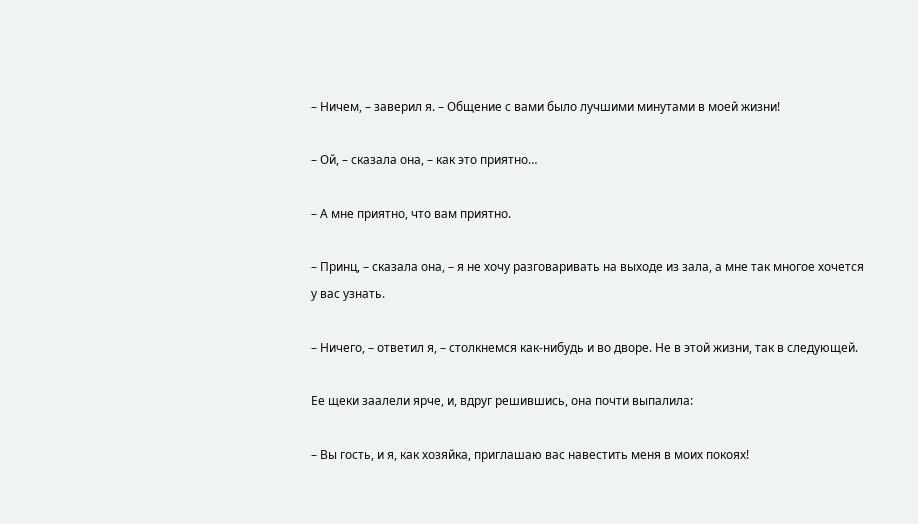– Ничем, – заверил я. – Общение с вами было лучшими минутами в моей жизни!

– Ой, – сказала она, – как это приятно…

– А мне приятно, что вам приятно.

– Принц, – сказала она, – я не хочу разговаривать на выходе из зала, а мне так многое хочется у вас узнать.

– Ничего, – ответил я, – столкнемся как-нибудь и во дворе. Не в этой жизни, так в следующей.

Ее щеки заалели ярче, и, вдруг решившись, она почти выпалила:

– Вы гость, и я, как хозяйка, приглашаю вас навестить меня в моих покоях!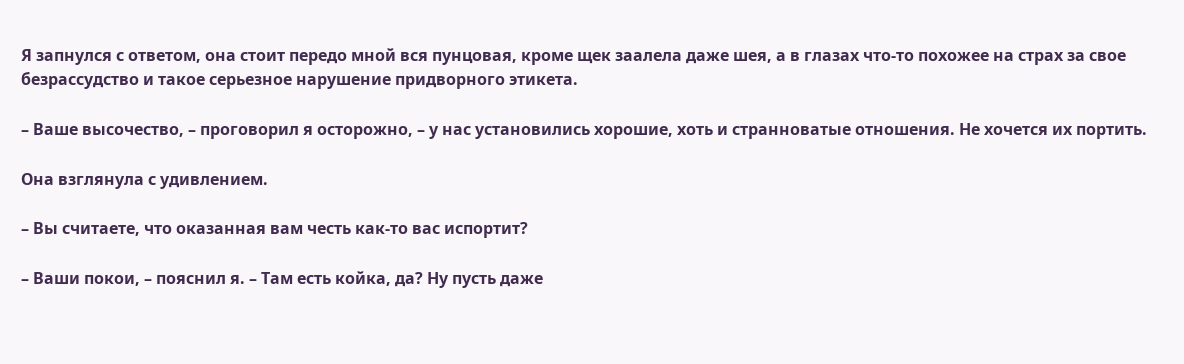Я запнулся с ответом, она стоит передо мной вся пунцовая, кроме щек заалела даже шея, а в глазах что-то похожее на страх за свое безрассудство и такое серьезное нарушение придворного этикета.

– Ваше высочество, – проговорил я осторожно, – у нас установились хорошие, хоть и странноватые отношения. Не хочется их портить.

Она взглянула с удивлением.

– Вы считаете, что оказанная вам честь как-то вас испортит?

– Ваши покои, – пояснил я. – Там есть койка, да? Ну пусть даже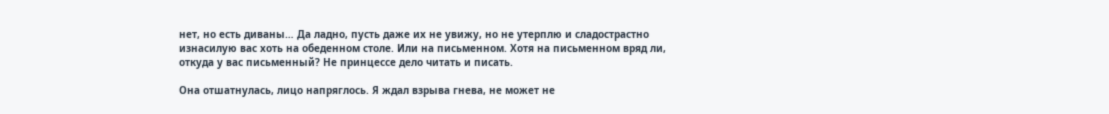нет, но есть диваны… Да ладно, пусть даже их не увижу, но не утерплю и сладострастно изнасилую вас хоть на обеденном столе. Или на письменном. Хотя на письменном вряд ли, откуда у вас письменный? Не принцессе дело читать и писать.

Она отшатнулась, лицо напряглось. Я ждал взрыва гнева, не может не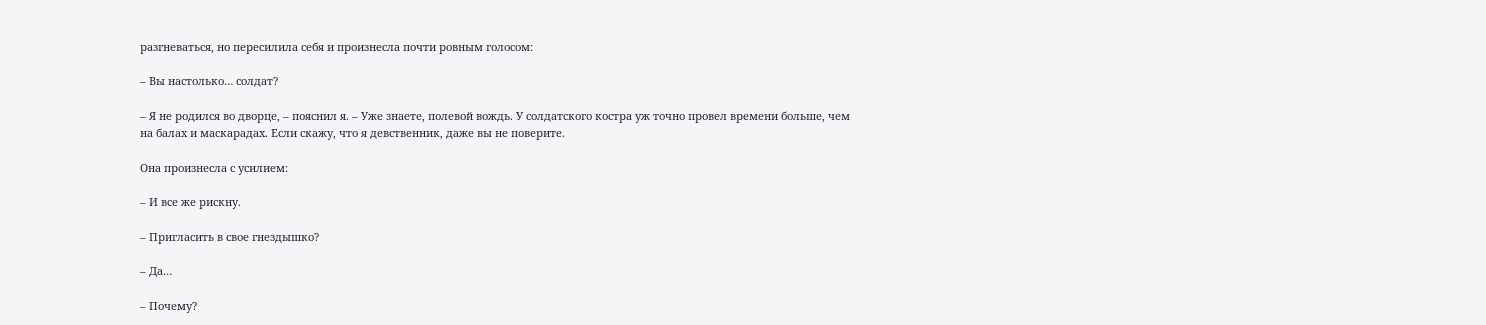разгневаться, но пересилила себя и произнесла почти ровным голосом:

– Вы настолько… солдат?

– Я не родился во дворце, – пояснил я. – Уже знаете, полевой вождь. У солдатского костра уж точно провел времени больше, чем на балах и маскарадах. Если скажу, что я девственник, даже вы не поверите.

Она произнесла с усилием:

– И все же рискну.

– Пригласить в свое гнездышко?

– Да…

– Почему?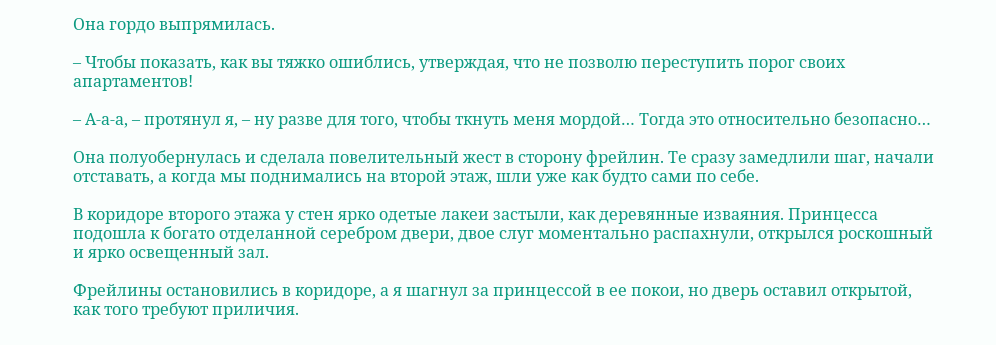Она гордо выпрямилась.

– Чтобы показать, как вы тяжко ошиблись, утверждая, что не позволю переступить порог своих апартаментов!

– А-а-а, – протянул я, – ну разве для того, чтобы ткнуть меня мордой… Тогда это относительно безопасно…

Она полуобернулась и сделала повелительный жест в сторону фрейлин. Те сразу замедлили шаг, начали отставать, а когда мы поднимались на второй этаж, шли уже как будто сами по себе.

В коридоре второго этажа у стен ярко одетые лакеи застыли, как деревянные изваяния. Принцесса подошла к богато отделанной серебром двери, двое слуг моментально распахнули, открылся роскошный и ярко освещенный зал.

Фрейлины остановились в коридоре, а я шагнул за принцессой в ее покои, но дверь оставил открытой, как того требуют приличия.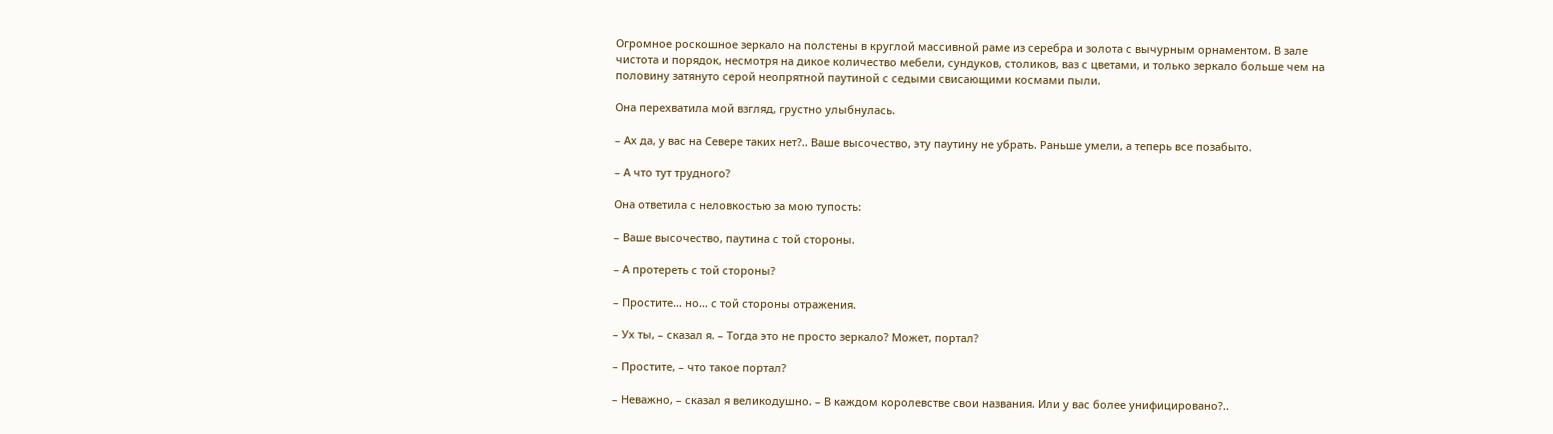Огромное роскошное зеркало на полстены в круглой массивной раме из серебра и золота с вычурным орнаментом. В зале чистота и порядок, несмотря на дикое количество мебели, сундуков, столиков, ваз с цветами, и только зеркало больше чем на половину затянуто серой неопрятной паутиной с седыми свисающими космами пыли.

Она перехватила мой взгляд, грустно улыбнулась.

– Ах да, у вас на Севере таких нет?.. Ваше высочество, эту паутину не убрать. Раньше умели, а теперь все позабыто.

– А что тут трудного?

Она ответила с неловкостью за мою тупость:

– Ваше высочество, паутина с той стороны.

– А протереть с той стороны?

– Простите… но… с той стороны отражения.

– Ух ты, – сказал я. – Тогда это не просто зеркало? Может, портал?

– Простите, – что такое портал?

– Неважно, – сказал я великодушно. – В каждом королевстве свои названия. Или у вас более унифицировано?..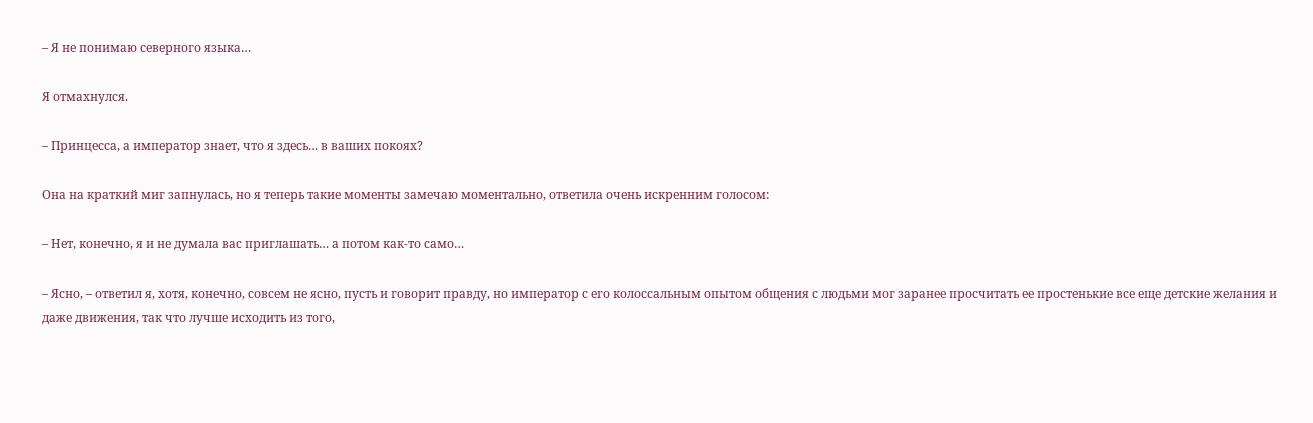– Я не понимаю северного языка…

Я отмахнулся.

– Принцесса, а император знает, что я здесь… в ваших покоях?

Она на краткий миг запнулась, но я теперь такие моменты замечаю моментально, ответила очень искренним голосом:

– Нет, конечно, я и не думала вас приглашать… а потом как-то само…

– Ясно, – ответил я, хотя, конечно, совсем не ясно, пусть и говорит правду, но император с его колоссальным опытом общения с людьми мог заранее просчитать ее простенькие все еще детские желания и даже движения, так что лучше исходить из того,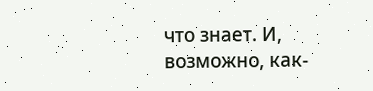что знает. И, возможно, как-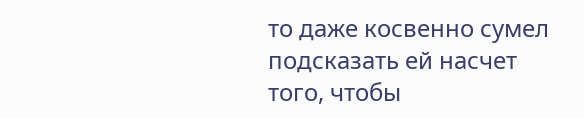то даже косвенно сумел подсказать ей насчет того, чтобы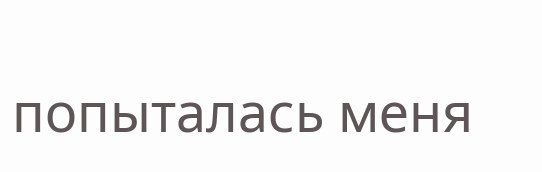попыталась меня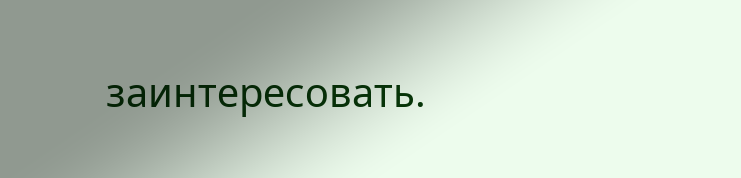заинтересовать.